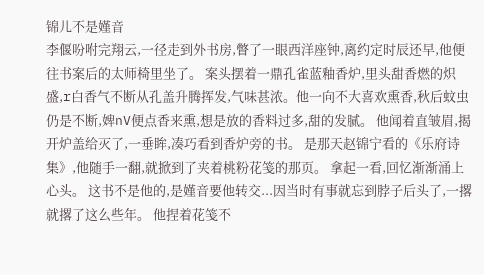锦儿不是嫤音
李偃吩咐完翔云,一径走到外书房,瞥了一眼西洋座钟,离约定时辰还早,他便往书案后的太师椅里坐了。 案头摆着一鼎孔雀蓝釉香炉,里头甜香燃的炽盛,r白香气不断从孔盖升腾挥发,气味甚浓。他一向不大喜欢熏香,秋后蚊虫仍是不断,婢nV便点香来熏,想是放的香料过多,甜的发腻。 他闻着直皱眉,揭开炉盖给灭了,一垂眸,凑巧看到香炉旁的书。 是那天赵锦宁看的《乐府诗集》,他随手一翻,就掀到了夹着桃粉花笺的那页。 拿起一看,回忆渐渐涌上心头。 这书不是他的,是嫤音要他转交...因当时有事就忘到脖子后头了,一撂就撂了这么些年。 他捏着花笺不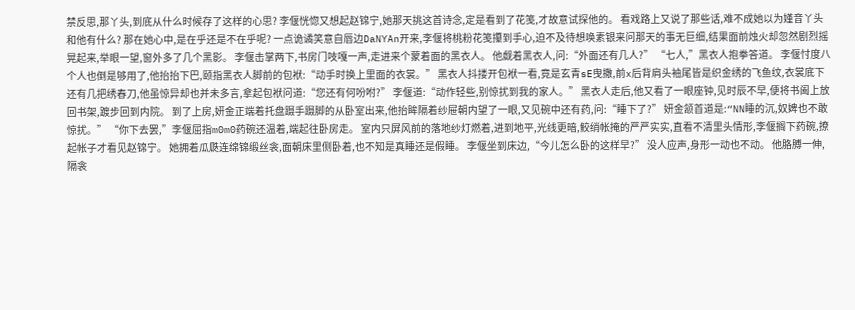禁反思,那丫头,到底从什么时候存了这样的心思? 李偃恍惚又想起赵锦宁,她那天挑这首诗念,定是看到了花笺,才故意试探他的。 看戏路上又说了那些话,难不成她以为嫤音丫头和他有什么? 那在她心中,是在乎还是不在乎呢? 一点诡谲笑意自唇边DaNYAn开来,李偃将桃粉花笺攥到手心,迫不及待想唤素银来问那天的事无巨细,结果面前烛火却忽然剧烈摇晃起来,举眼一望,窗外多了几个黑影。 李偃击掌两下,书房门吱嘎一声,走进来个蒙着面的黑衣人。 他觑着黑衣人,问:“外面还有几人?” “七人,”黑衣人抱拳答道。 李偃忖度八个人也倒是够用了,他抬抬下巴,颐指黑衣人脚前的包袱:“动手时换上里面的衣裳。” 黑衣人抖搂开包袱一看,竟是玄青sE曳撒,前x后背肩头袖尾皆是织金绣的飞鱼纹,衣裳底下还有几把绣春刀,他虽惊异却也并未多言,拿起包袱问道:“您还有何吩咐?” 李偃道:“动作轻些,别惊扰到我的家人。” 黑衣人走后,他又看了一眼座钟,见时辰不早,便将书阖上放回书架,踱步回到内院。 到了上房,妍金正端着托盘蹑手蹑脚的从卧室出来,他抬眸隔着纱屉朝内望了一眼,又见碗中还有药,问:“睡下了?” 妍金颔首道是:“NN睡的沉,奴婢也不敢惊扰。” “你下去罢,”李偃屈指m0m0药碗还温着,端起往卧房走。 室内只屏风前的落地纱灯燃着,进到地平,光线更暗,鲛绡帐掩的严严实实,直看不清里头情形,李偃搁下药碗,撩起帐子才看见赵锦宁。 她拥着瓜瓞连绵锦缎丝衾,面朝床里侧卧着,也不知是真睡还是假睡。 李偃坐到床边,“今儿怎么卧的这样早?” 没人应声,身形一动也不动。 他胳膊一伸,隔衾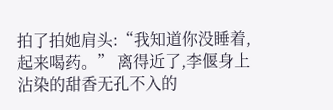拍了拍她肩头:“我知道你没睡着,起来喝药。” 离得近了,李偃身上沾染的甜香无孔不入的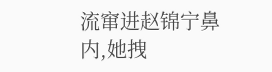流窜进赵锦宁鼻内,她拽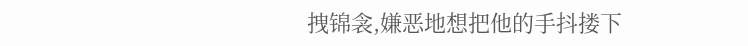拽锦衾,嫌恶地想把他的手抖搂下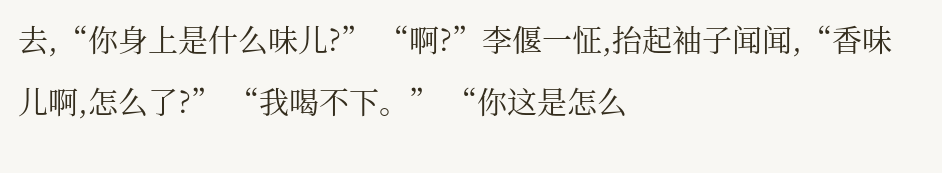去,“你身上是什么味儿?” “啊?”李偃一怔,抬起袖子闻闻,“香味儿啊,怎么了?” “我喝不下。” “你这是怎么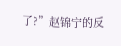了?”赵锦宁的反